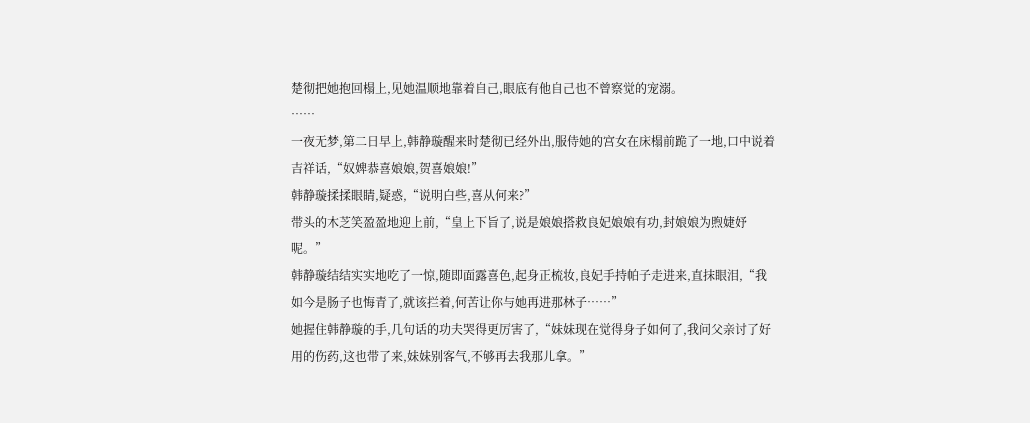楚彻把她抱回榻上,见她温顺地靠着自己,眼底有他自己也不曾察觉的宠溺。
……
一夜无梦,第二日早上,韩静璇醒来时楚彻已经外出,服侍她的宫女在床榻前跪了一地,口中说着吉祥话,“奴婢恭喜娘娘,贺喜娘娘!”
韩静璇揉揉眼睛,疑惑,“说明白些,喜从何来?”
带头的木芝笑盈盈地迎上前,“皇上下旨了,说是娘娘搭救良妃娘娘有功,封娘娘为煦婕妤呢。”
韩静璇结结实实地吃了一惊,随即面露喜色,起身正梳妆,良妃手持帕子走进来,直抹眼泪,“我如今是肠子也悔青了,就该拦着,何苦让你与她再进那林子……”
她握住韩静璇的手,几句话的功夫哭得更厉害了,“妹妹现在觉得身子如何了,我问父亲讨了好用的伤药,这也带了来,妹妹别客气,不够再去我那儿拿。”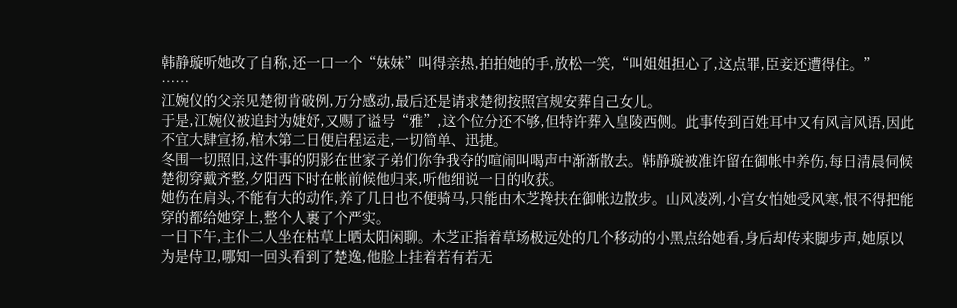韩静璇听她改了自称,还一口一个“妹妹”叫得亲热,拍拍她的手,放松一笑,“叫姐姐担心了,这点罪,臣妾还遭得住。”
……
江婉仪的父亲见楚彻肯破例,万分感动,最后还是请求楚彻按照宫规安葬自己女儿。
于是,江婉仪被追封为婕妤,又赐了谥号“雅”,这个位分还不够,但特许葬入皇陵西侧。此事传到百姓耳中又有风言风语,因此不宜大肆宣扬,棺木第二日便启程运走,一切简单、迅捷。
冬围一切照旧,这件事的阴影在世家子弟们你争我夺的喧闹叫喝声中渐渐散去。韩静璇被准许留在御帐中养伤,每日清晨伺候楚彻穿戴齐整,夕阳西下时在帐前候他归来,听他细说一日的收获。
她伤在肩头,不能有大的动作,养了几日也不便骑马,只能由木芝搀扶在御帐边散步。山风凌冽,小宫女怕她受风寒,恨不得把能穿的都给她穿上,整个人裹了个严实。
一日下午,主仆二人坐在枯草上晒太阳闲聊。木芝正指着草场极远处的几个移动的小黑点给她看,身后却传来脚步声,她原以为是侍卫,哪知一回头看到了楚逸,他脸上挂着若有若无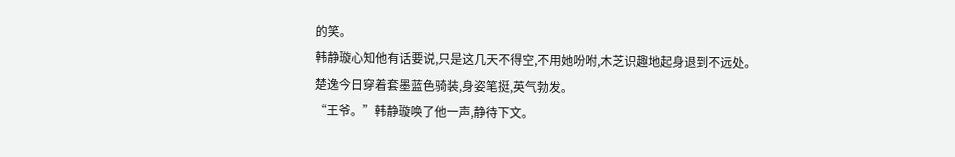的笑。
韩静璇心知他有话要说,只是这几天不得空,不用她吩咐,木芝识趣地起身退到不远处。
楚逸今日穿着套墨蓝色骑装,身姿笔挺,英气勃发。
“王爷。”韩静璇唤了他一声,静待下文。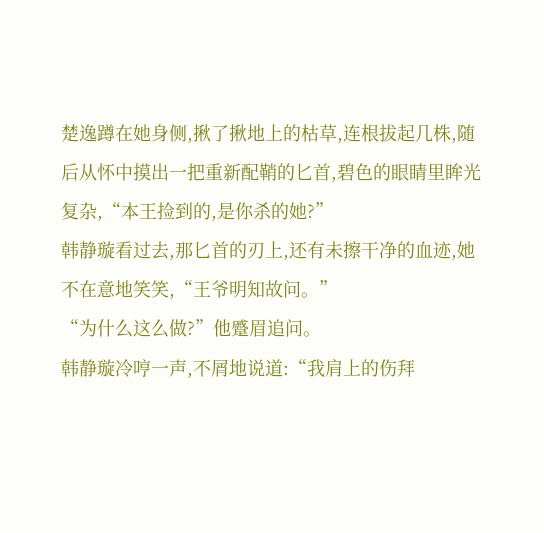楚逸蹲在她身侧,揪了揪地上的枯草,连根拔起几株,随后从怀中摸出一把重新配鞘的匕首,碧色的眼睛里眸光复杂,“本王捡到的,是你杀的她?”
韩静璇看过去,那匕首的刃上,还有未擦干净的血迹,她不在意地笑笑,“王爷明知故问。”
“为什么这么做?”他蹙眉追问。
韩静璇冷哼一声,不屑地说道:“我肩上的伤拜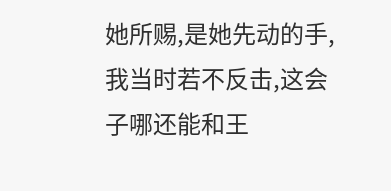她所赐,是她先动的手,我当时若不反击,这会子哪还能和王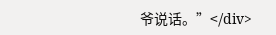爷说话。”</div>